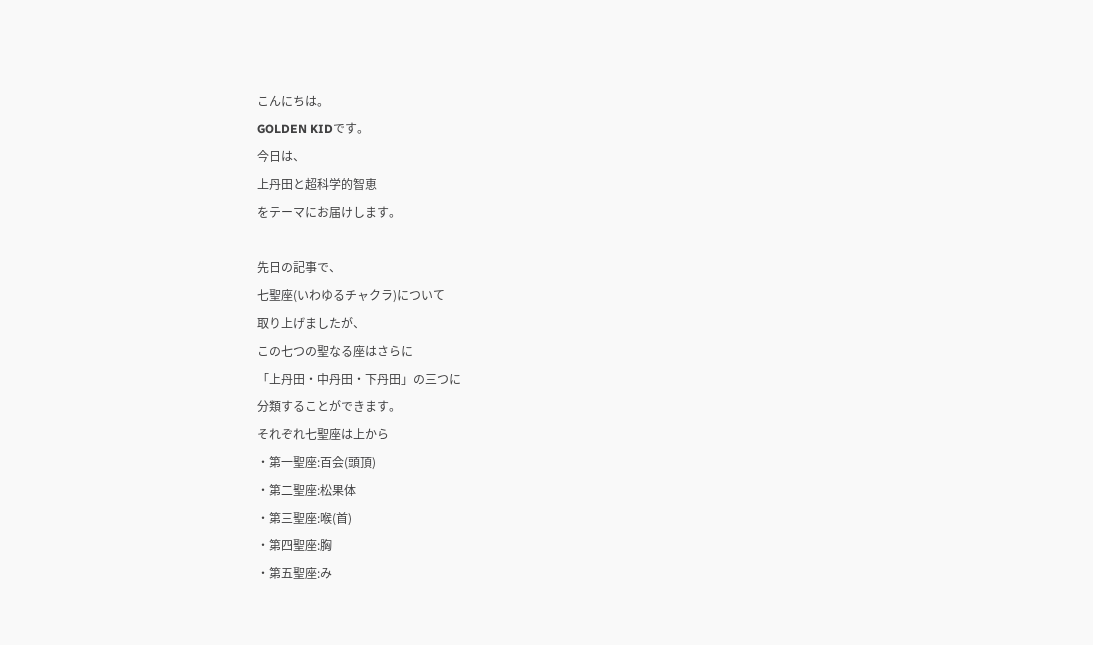こんにちは。
GOLDEN KIDです。
今日は、
上丹田と超科学的智恵
をテーマにお届けします。

先日の記事で、
七聖座(いわゆるチャクラ)について
取り上げましたが、
この七つの聖なる座はさらに
「上丹田・中丹田・下丹田」の三つに
分類することができます。
それぞれ七聖座は上から
・第一聖座:百会(頭頂)
・第二聖座:松果体
・第三聖座:喉(首)
・第四聖座:胸
・第五聖座:み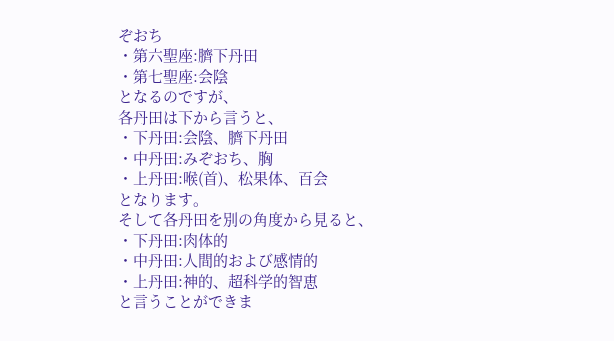ぞおち
・第六聖座:臍下丹田
・第七聖座:会陰
となるのですが、
各丹田は下から言うと、
・下丹田:会陰、臍下丹田
・中丹田:みぞおち、胸
・上丹田:喉(首)、松果体、百会
となります。
そして各丹田を別の角度から見ると、
・下丹田:肉体的
・中丹田:人間的および感情的
・上丹田:神的、超科学的智恵
と言うことができま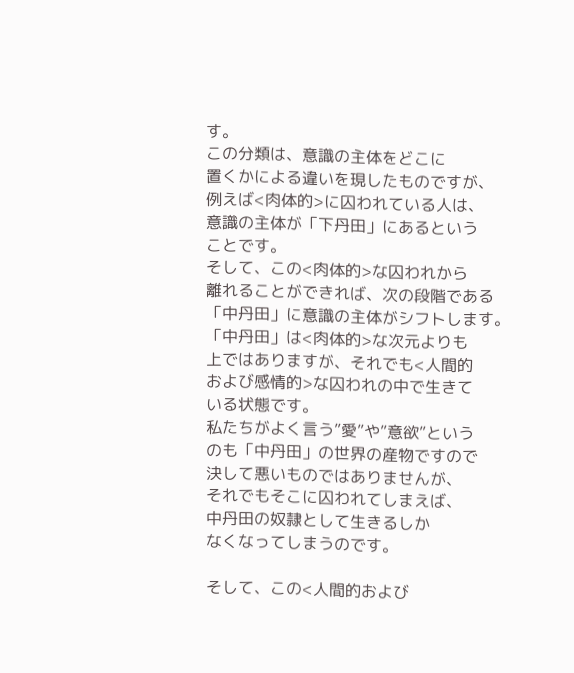す。
この分類は、意識の主体をどこに
置くかによる違いを現したものですが、
例えば<肉体的>に囚われている人は、
意識の主体が「下丹田」にあるという
ことです。
そして、この<肉体的>な囚われから
離れることができれば、次の段階である
「中丹田」に意識の主体がシフトします。
「中丹田」は<肉体的>な次元よりも
上ではありますが、それでも<人間的
および感情的>な囚われの中で生きて
いる状態です。
私たちがよく言う”愛”や”意欲”という
のも「中丹田」の世界の産物ですので
決して悪いものではありませんが、
それでもそこに囚われてしまえば、
中丹田の奴隷として生きるしか
なくなってしまうのです。

そして、この<人間的および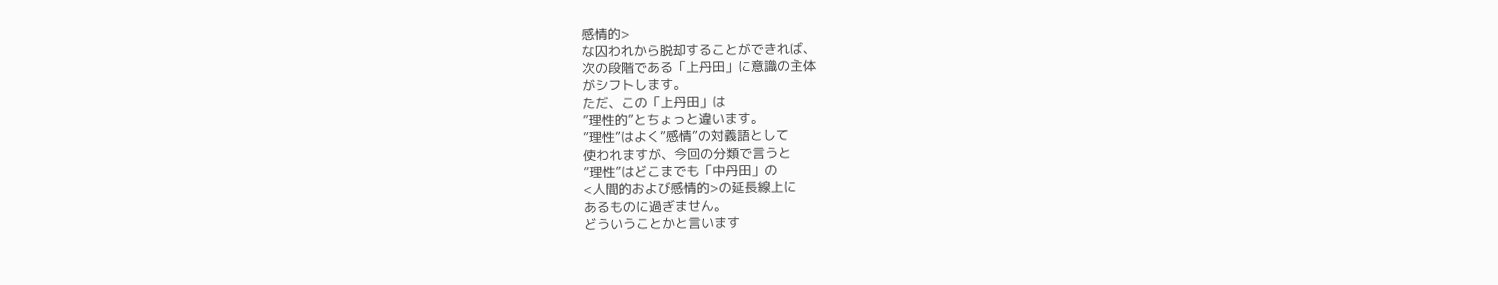感情的>
な囚われから脱却することができれば、
次の段階である「上丹田」に意識の主体
がシフトします。
ただ、この「上丹田」は
”理性的”とちょっと違います。
”理性”はよく”感情”の対義語として
使われますが、今回の分類で言うと
”理性”はどこまでも「中丹田」の
<人間的および感情的>の延長線上に
あるものに過ぎません。
どういうことかと言います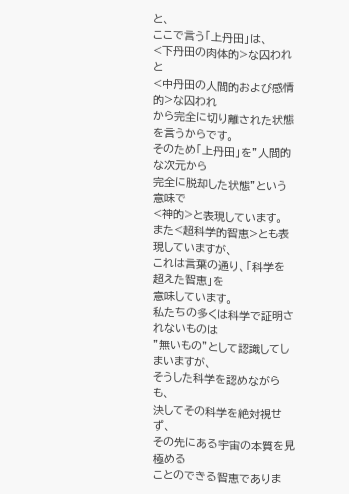と、
ここで言う「上丹田」は、
<下丹田の肉体的>な囚われと
<中丹田の人間的および感情的>な囚われ
から完全に切り離された状態を言うからです。
そのため「上丹田」を”人間的な次元から
完全に脱却した状態”という意味で
<神的>と表現しています。
また<超科学的智恵>とも表現していますが、
これは言葉の通り、「科学を超えた智恵」を
意味しています。
私たちの多くは科学で証明されないものは
”無いもの”として認識してしまいますが、
そうした科学を認めながらも、
決してその科学を絶対視せず、
その先にある宇宙の本質を見極める
ことのできる智恵でありま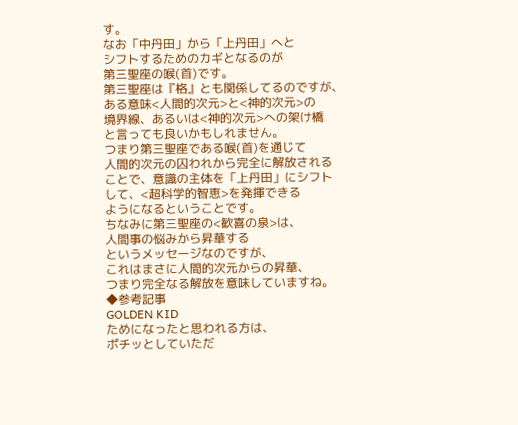す。
なお「中丹田」から「上丹田」へと
シフトするためのカギとなるのが
第三聖座の喉(首)です。
第三聖座は『格』とも関係してるのですが、
ある意味<人間的次元>と<神的次元>の
境界線、あるいは<神的次元>への架け橋
と言っても良いかもしれません。
つまり第三聖座である喉(首)を通じて
人間的次元の囚われから完全に解放される
ことで、意識の主体を「上丹田」にシフト
して、<超科学的智恵>を発揮できる
ようになるということです。
ちなみに第三聖座の<歓喜の泉>は、
人間事の悩みから昇華する
というメッセージなのですが、
これはまさに人間的次元からの昇華、
つまり完全なる解放を意味していますね。
◆参考記事
GOLDEN KID
ためになったと思われる方は、
ポチッとしていただ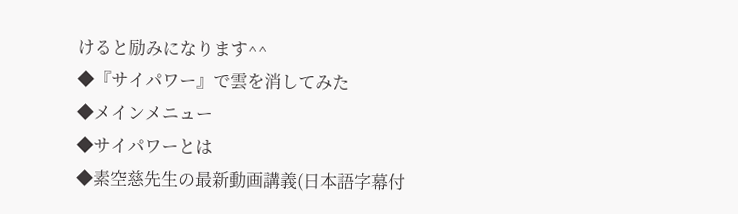けると励みになります^^
◆『サイパワー』で雲を消してみた
◆メインメニュー
◆サイパワーとは
◆素空慈先生の最新動画講義(日本語字幕付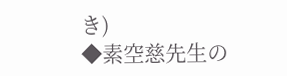き)
◆素空慈先生の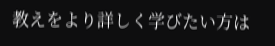教えをより詳しく学びたい方は